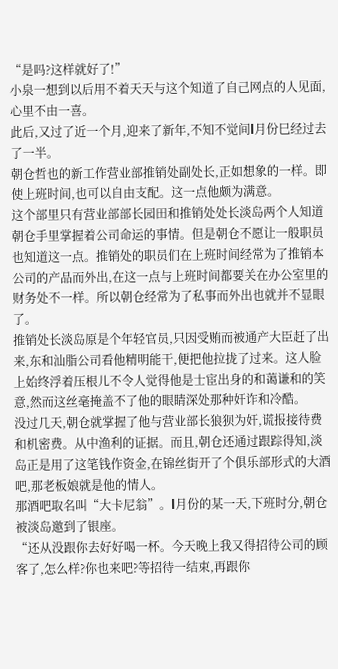“是吗?这样就好了!”
小泉一想到以后用不着天天与这个知道了自己网点的人见面,心里不由一喜。
此后,又过了近一个月,迎来了新年,不知不觉间l月份巳经过去了一半。
朝仓哲也的新工作营业部推销处副处长,正如想象的一样。即使上班时间,也可以自由支配。这一点他颇为满意。
这个部里只有营业部部长园田和推销处处长淡岛两个人知道朝仓手里掌握着公司命运的事情。但是朝仓不愿让一般职员也知道这一点。推销处的职员们在上班时间经常为了推销本公司的产品而外出,在这一点与上班时间都要关在办公室里的财务处不一样。所以朝仓经常为了私事而外出也就并不显眼了。
推销处长淡岛原是个年轻官员,只因受贿而被通产大臣赶了出来,东和汕脂公司看他精明能干,便把他拉拢了过来。这人脸上始终浮着压根儿不令人觉得他是士宦出身的和蔼谦和的笑意,然而这丝毫掩盖不了他的眼睛深处那种奸诈和冷酷。
没过几天,朝仓就掌握了他与营业部长狼狈为奸,谎报接待费和机密费。从中渔利的证据。而且,朝仓还通过跟踪得知,淡岛正是用了这笔钱作资金,在锦丝街开了个俱乐部形式的大酒吧,那老板娘就是他的情人。
那酒吧取名叫“大卡尼翁”。l月份的某一天,下班时分,朝仓被淡岛邀到了银座。
“还从没跟你去好好喝一杯。今天晚上我又得招待公司的顾客了,怎么样?你也来吧?等招待一结束,再跟你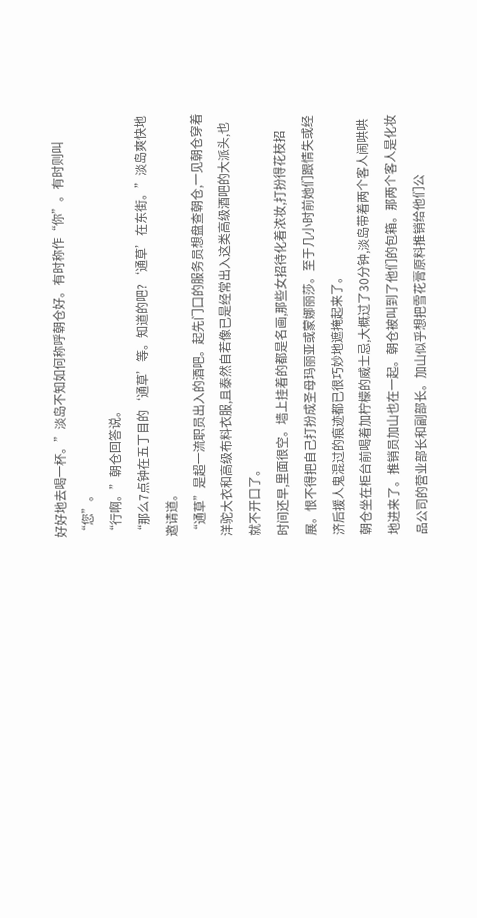好好地去喝一杯。”淡岛不知如何称呼朝仓好。有时称作“你”。有时则叫“您”。
“行啊。”朝仓回答说。
“那么7点钟在五丁目的‘通草’等。知道的吧?‘通草’在东街。”淡岛爽快地邀请道。
“通草”是超一流职员出入的酒吧。起先门口的服务员想盘查朝仓,一见朝仓穿着洋驼大衣和高级布料衣服,且泰然自若像已是经常出入这类高级酒吧的大派头,也就不开口了。
时间还早,里面很空。墙上挂着的都是名画,那些女招待化着浓妆,打扮得花枝招展。恨不得把自己打扮成圣母玛丽亚或蒙娜丽莎。至于几小时前她们跟情失或经济后援人鬼混过的痕迹都已很巧妙地遮掩起来了。
朝仓坐在柜台前喝着加柠檬的威士忌,大概过了30分钟,淡岛带着两个客人闹哄哄地进来了。推销员加山也在一起。朝仓被叫到了他们的包箱。那两个客人是化妆品公司的营业部长和副部长。加山似乎想把雪花膏原料推销给他们公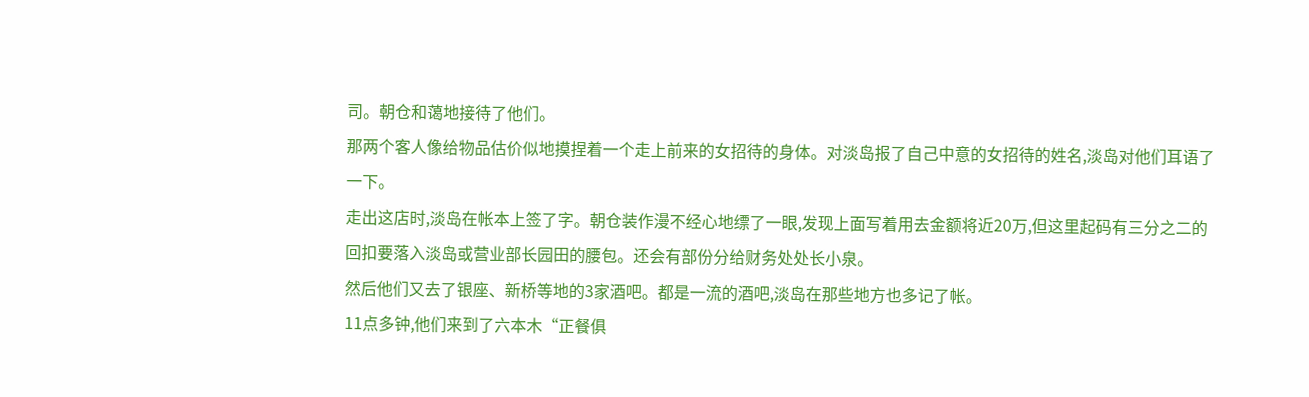司。朝仓和蔼地接待了他们。
那两个客人像给物品估价似地摸捏着一个走上前来的女招待的身体。对淡岛报了自己中意的女招待的姓名,淡岛对他们耳语了一下。
走出这店时,淡岛在帐本上签了字。朝仓装作漫不经心地缥了一眼,发现上面写着用去金额将近20万,但这里起码有三分之二的回扣要落入淡岛或营业部长园田的腰包。还会有部份分给财务处处长小泉。
然后他们又去了银座、新桥等地的3家酒吧。都是一流的酒吧,淡岛在那些地方也多记了帐。
11点多钟,他们来到了六本木“正餐俱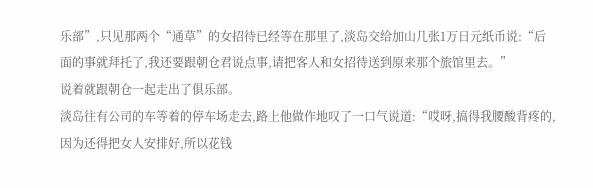乐部”,只见那两个“通草”的女招待已经等在那里了,淡岛交给加山几张1万日元纸币说:“后面的事就拜托了,我还要跟朝仓君说点事,请把客人和女招待送到原来那个旅馆里去。”
说着就跟朝仓一起走出了俱乐部。
淡岛往有公司的车等着的停车场走去,路上他做作地叹了一口气说道:“哎呀,搞得我腰酸背疼的,因为还得把女人安排好,所以花钱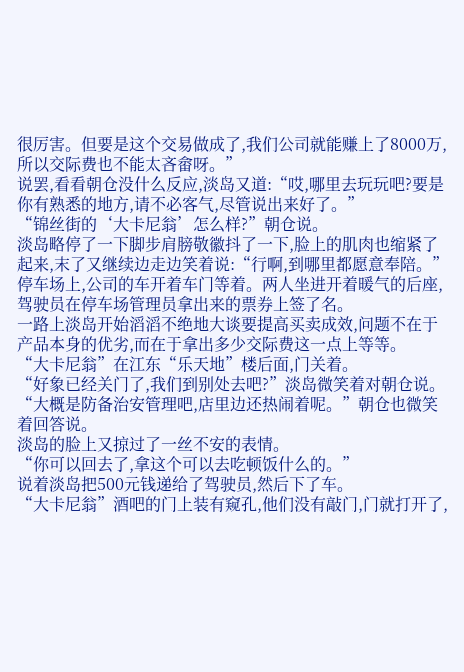很厉害。但要是这个交易做成了,我们公司就能赚上了8000万,所以交际费也不能太吝畲呀。”
说罢,看看朝仓没什么反应,淡岛又道:“哎,哪里去玩玩吧?要是你有熟悉的地方,请不必客气,尽管说出来好了。”
“锦丝街的‘大卡尼翁’怎么样?”朝仓说。
淡岛略停了一下脚步肩膀敬徽抖了一下,脸上的肌肉也缩紧了起来,末了又继续边走边笑着说:“行啊,到哪里都愿意奉陪。”
停车场上,公司的车开着车门等着。两人坐进开着暖气的后座,驾驶员在停车场管理员拿出来的票券上签了名。
一路上淡岛开始滔滔不绝地大谈要提高买卖成效,问题不在于产品本身的优劣,而在于拿出多少交际费这一点上等等。
“大卡尼翁”在江东“乐天地”楼后面,门关着。
“好象已经关门了,我们到别处去吧?”淡岛微笑着对朝仓说。
“大概是防备治安管理吧,店里边还热闹着呢。”朝仓也微笑着回答说。
淡岛的脸上又掠过了一丝不安的表情。
“你可以回去了,拿这个可以去吃顿饭什么的。”
说着淡岛把500元钱递给了驾驶员,然后下了车。
“大卡尼翁”酒吧的门上装有窥孔,他们没有敲门,门就打开了,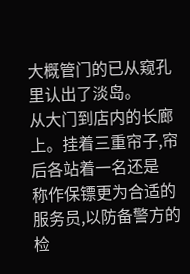大概管门的已从窥孔里认出了淡岛。
从大门到店内的长廊上。挂着三重帘子,帘后各站着一名还是
称作保镖更为合适的服务员,以防备警方的检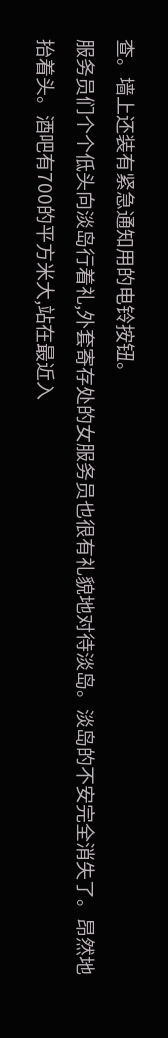查。墙上还装有紧急通知用的电铃按钮。
服务员们个个低头向淡岛行着礼,外套寄存处的女服务员也很有礼貌地对待淡岛。淡岛的不安完全消失了。昂然地抬着头。酒吧有700的平方米大,站在最近入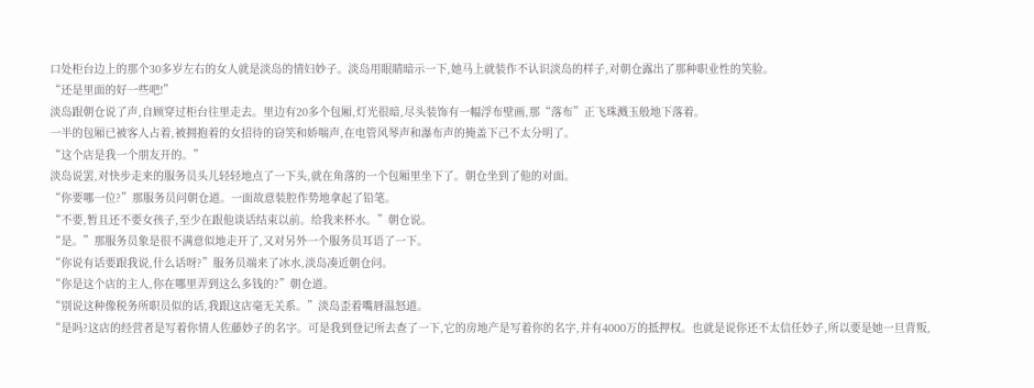口处柜台边上的那个30多岁左右的女人就是淡岛的情妇妙子。淡岛用眼睛暗示一下,她马上就装作不认识淡岛的样子,对朝仓露出了那种职业性的笑脸。
“还是里面的好一些吧!”
淡岛跟朝仓说了声,自顾穿过柜台往里走去。里边有20多个包厢,灯光很暗,尽头装饰有一幅浮布壁画,那“落布”正飞珠溅玉般地下落着。
一半的包厢已被客人占着,被拥抱着的女招待的窃笑和娇喘声,在电管风琴声和瀑布声的掩盖下己不太分明了。
“这个店是我一个朋友开的。”
淡岛说罢,对快步走来的服务员头儿轻轻地点了一下头,就在角落的一个包厢里坐下了。朝仓坐到了他的对面。
“你要哪一位?”那服务员问朝仓道。一面故意装腔作势地拿起了铅笔。
“不要,暂且还不要女孩子,至少在跟他谈话结束以前。给我来杯水。”朝仓说。
“是。”那服务员象是很不满意似地走开了,又对另外一个服务员耳语了一下。
“你说有话要跟我说,什么话呀?”服务员端来了冰水,淡岛凑近朝仓问。
“你是这个店的主人,你在哪里弄到这么多钱的?”朝仓道。
“别说这种像税务所职员似的话,我跟这店毫无关系。”淡岛歪着嘴唇温怒道。
“是吗?这店的经营者是写着你情人佐藤妙子的名字。可是我到登记所去查了一下,它的房地产是写着你的名字,并有4000万的抵押权。也就是说你还不太信任妙子,所以要是她一旦背叛,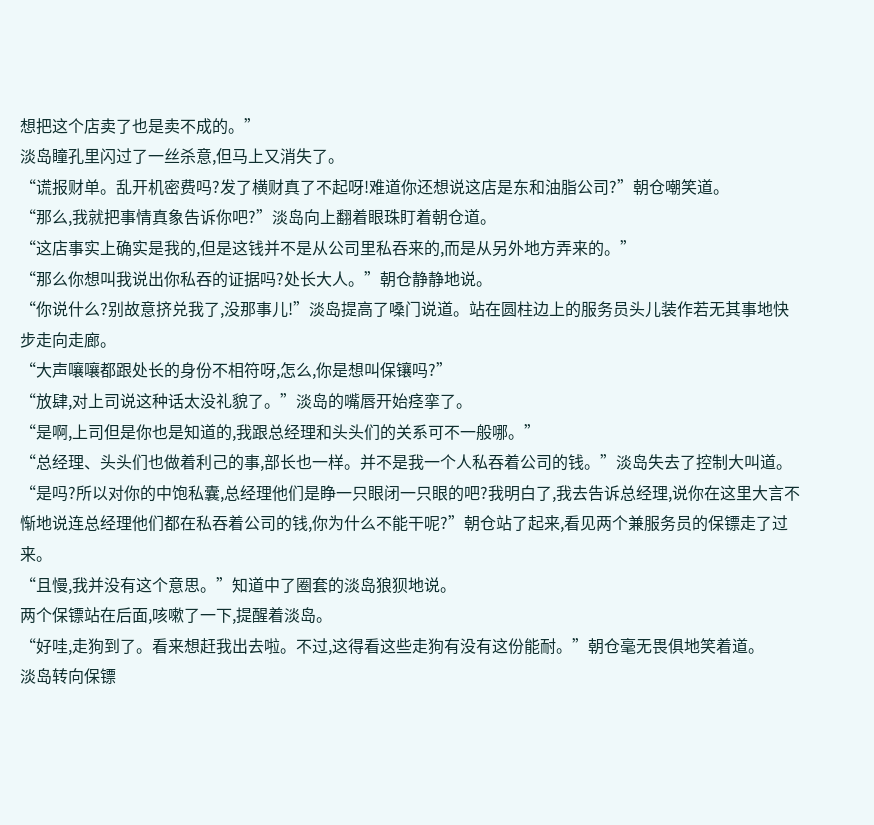想把这个店卖了也是卖不成的。”
淡岛瞳孔里闪过了一丝杀意,但马上又消失了。
“谎报财单。乱开机密费吗?发了横财真了不起呀!难道你还想说这店是东和油脂公司?”朝仓嘲笑道。
“那么,我就把事情真象告诉你吧?”淡岛向上翻着眼珠盯着朝仓道。
“这店事实上确实是我的,但是这钱并不是从公司里私吞来的,而是从另外地方弄来的。”
“那么你想叫我说出你私吞的证据吗?处长大人。”朝仓静静地说。
“你说什么?别故意挤兑我了,没那事儿!”淡岛提高了嗓门说道。站在圆柱边上的服务员头儿装作若无其事地快步走向走廊。
“大声嚷嚷都跟处长的身份不相符呀,怎么,你是想叫保镶吗?”
“放肆,对上司说这种话太没礼貌了。”淡岛的嘴唇开始痉挛了。
“是啊,上司但是你也是知道的,我跟总经理和头头们的关系可不一般哪。”
“总经理、头头们也做着利己的事,部长也一样。并不是我一个人私吞着公司的钱。”淡岛失去了控制大叫道。
“是吗?所以对你的中饱私囊,总经理他们是睁一只眼闭一只眼的吧?我明白了,我去告诉总经理,说你在这里大言不惭地说连总经理他们都在私吞着公司的钱,你为什么不能干呢?”朝仓站了起来,看见两个兼服务员的保镖走了过来。
“且慢,我并没有这个意思。”知道中了圈套的淡岛狼狈地说。
两个保镖站在后面,咳嗽了一下,提醒着淡岛。
“好哇,走狗到了。看来想赶我出去啦。不过,这得看这些走狗有没有这份能耐。”朝仓毫无畏俱地笑着道。
淡岛转向保镖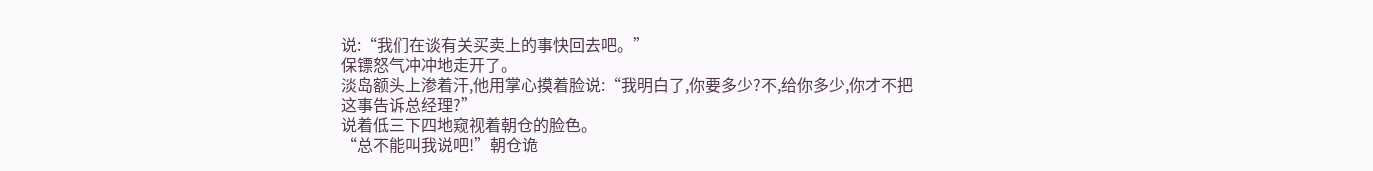说:“我们在谈有关买卖上的事快回去吧。”
保镖怒气冲冲地走开了。
淡岛额头上渗着汗,他用掌心摸着脸说:“我明白了,你要多少?不,给你多少,你才不把这事告诉总经理?”
说着低三下四地窥视着朝仓的脸色。
“总不能叫我说吧!”朝仓诡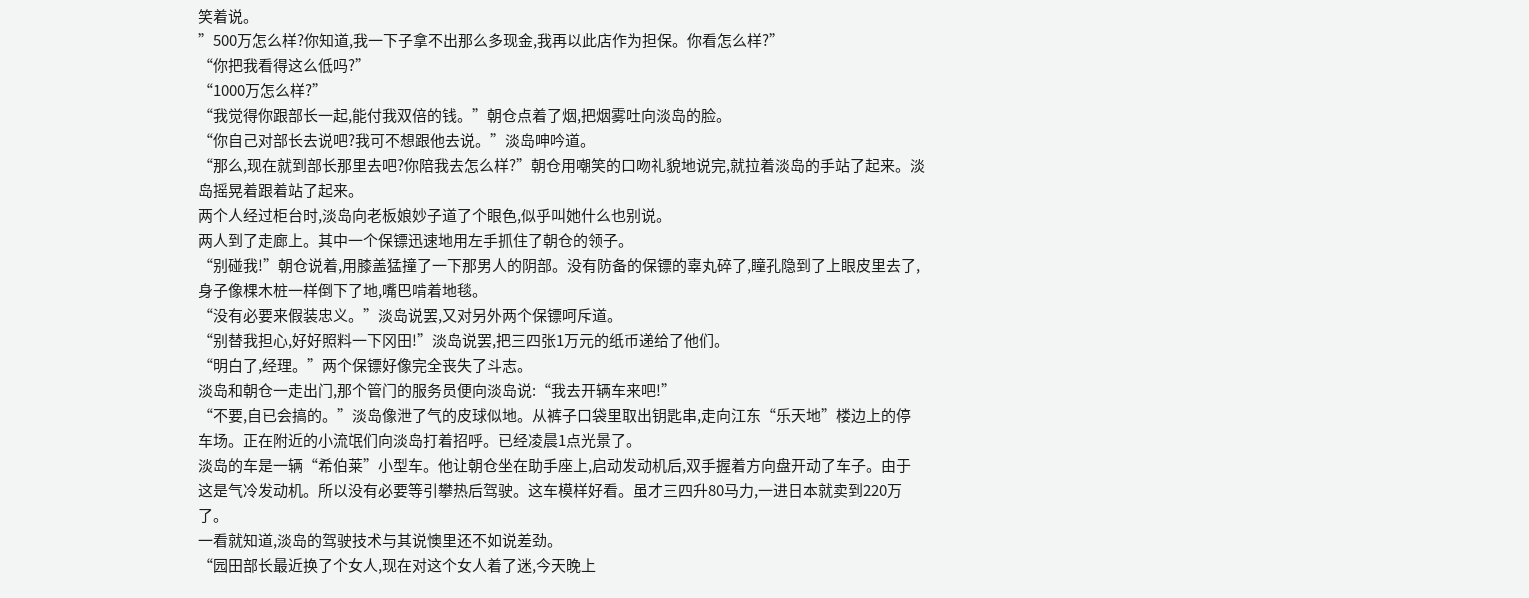笑着说。
”500万怎么样?你知道,我一下子拿不出那么多现金,我再以此店作为担保。你看怎么样?”
“你把我看得这么低吗?”
“1000万怎么样?”
“我觉得你跟部长一起,能付我双倍的钱。”朝仓点着了烟,把烟雾吐向淡岛的脸。
“你自己对部长去说吧?我可不想跟他去说。”淡岛呻吟道。
“那么,现在就到部长那里去吧?你陪我去怎么样?”朝仓用嘲笑的口吻礼貌地说完,就拉着淡岛的手站了起来。淡岛摇晃着跟着站了起来。
两个人经过柜台时,淡岛向老板娘妙子道了个眼色,似乎叫她什么也别说。
两人到了走廊上。其中一个保镖迅速地用左手抓住了朝仓的领子。
“别碰我!”朝仓说着,用膝盖猛撞了一下那男人的阴部。没有防备的保镖的辜丸碎了,瞳孔隐到了上眼皮里去了,身子像棵木桩一样倒下了地,嘴巴啃着地毯。
“没有必要来假装忠义。”淡岛说罢,又对另外两个保镖呵斥道。
“别替我担心,好好照料一下冈田!”淡岛说罢,把三四张1万元的纸币递给了他们。
“明白了,经理。”两个保镖好像完全丧失了斗志。
淡岛和朝仓一走出门,那个管门的服务员便向淡岛说:“我去开辆车来吧!”
“不要,自已会搞的。”淡岛像泄了气的皮球似地。从裤子口袋里取出钥匙串,走向江东“乐天地”楼边上的停车场。正在附近的小流氓们向淡岛打着招呼。已经凌晨1点光景了。
淡岛的车是一辆“希伯莱”小型车。他让朝仓坐在助手座上,启动发动机后,双手握着方向盘开动了车子。由于这是气冷发动机。所以没有必要等引攀热后驾驶。这车模样好看。虽才三四升80马力,一进日本就卖到220万了。
一看就知道,淡岛的驾驶技术与其说懊里还不如说差劲。
“园田部长最近换了个女人,现在对这个女人着了迷,今天晚上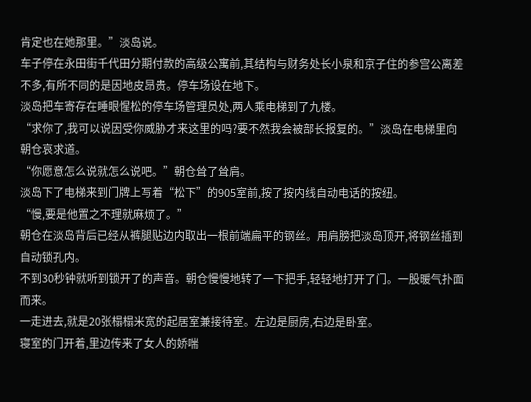肯定也在她那里。”淡岛说。
车子停在永田街千代田分期付款的高级公寓前,其结构与财务处长小泉和京子住的参宫公离差不多,有所不同的是因地皮昂贵。停车场设在地下。
淡岛把车寄存在睡眼惺松的停车场管理员处,两人乘电梯到了九楼。
“求你了,我可以说因受你威胁才来这里的吗?要不然我会被部长报复的。”淡岛在电梯里向朝仓哀求道。
“你愿意怎么说就怎么说吧。”朝仓耸了耸肩。
淡岛下了电梯来到门牌上写着“松下”的905室前,按了按内线自动电话的按纽。
“慢,要是他置之不理就麻烦了。”
朝仓在淡岛背后已经从裤腿贴边内取出一根前端扁平的钢丝。用肩膀把淡岛顶开,将钢丝插到自动锁孔内。
不到30秒钟就听到锁开了的声音。朝仓慢慢地转了一下把手,轻轻地打开了门。一股暖气扑面而来。
一走进去,就是20张榻榻米宽的起居室兼接待室。左边是厨房,右边是卧室。
寝室的门开着,里边传来了女人的娇喘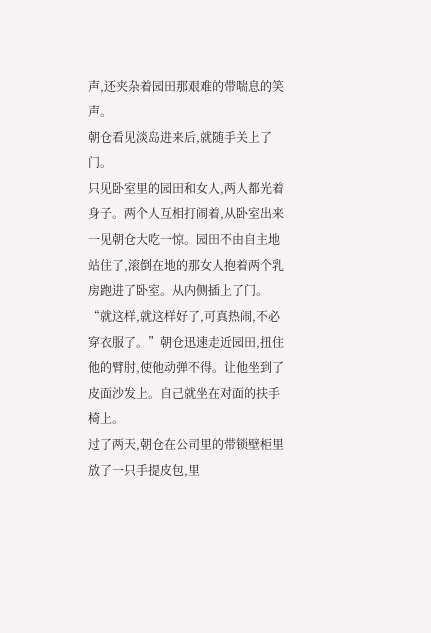声,还夹杂着园田那艰难的带喘息的笑声。
朝仓看见淡岛进来后,就随手关上了门。
只见卧室里的园田和女人,两人都光着身子。两个人互相打闹着,从卧室出来一见朝仓大吃一惊。园田不由自主地站住了,滚倒在地的那女人抱着两个乳房跑进了卧室。从内侧插上了门。
“就这样,就这样好了,可真热闹,不必穿衣服了。”朝仓迅速走近园田,扭住他的臂肘,使他动弹不得。让他坐到了皮面沙发上。自己就坐在对面的扶手椅上。
过了两天,朝仓在公司里的带锁壁柜里放了一只手提皮包,里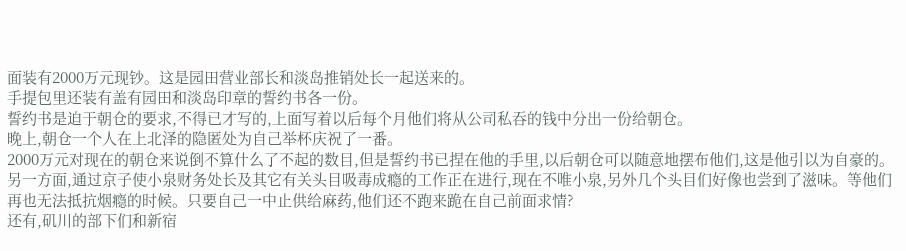面装有2000万元现钞。这是园田营业部长和淡岛推销处长一起送来的。
手提包里还装有盖有园田和淡岛印章的誓约书各一份。
誓约书是迫于朝仓的要求,不得已才写的,上面写着以后每个月他们将从公司私吞的钱中分出一份给朝仓。
晚上,朝仓一个人在上北泽的隐匿处为自己举杯庆祝了一番。
2000万元对现在的朝仓来说倒不算什么了不起的数目,但是誓约书已捏在他的手里,以后朝仓可以随意地摆布他们,这是他引以为自豪的。
另一方面,通过京子使小泉财务处长及其它有关头目吸毒成瘾的工作正在进行,现在不唯小泉,另外几个头目们好像也尝到了滋味。等他们再也无法抵抗烟瘾的时候。只要自己一中止供给麻药,他们还不跑来跪在自己前面求情?
还有,矶川的部下们和新宿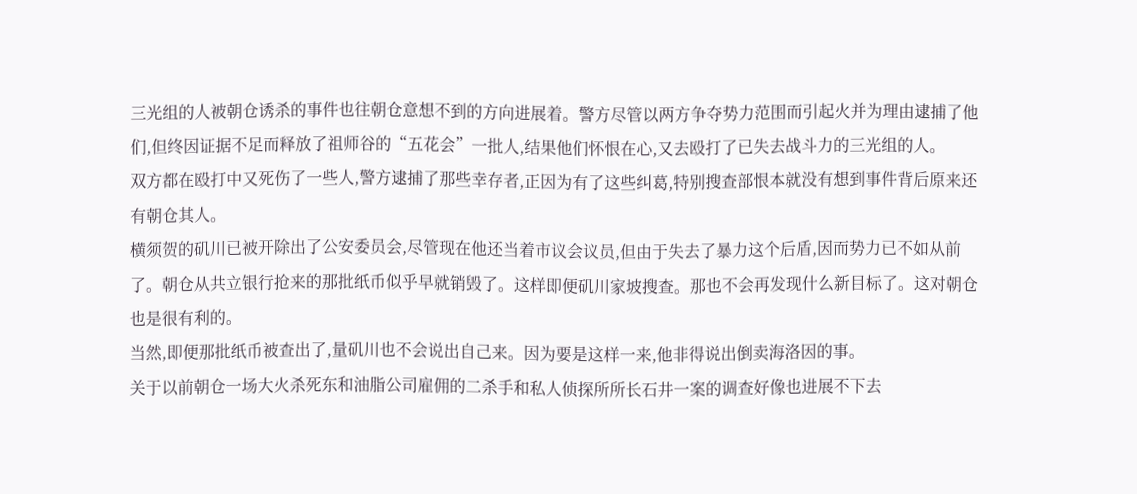三光组的人被朝仓诱杀的事件也往朝仓意想不到的方向进展着。警方尽管以两方争夺势力范围而引起火并为理由逮捕了他们,但终因证据不足而释放了祖师谷的“五花会”一批人,结果他们怀恨在心,又去殴打了已失去战斗力的三光组的人。
双方都在殴打中又死伤了一些人,警方逮捕了那些幸存者,正因为有了这些纠葛,特别搜查部恨本就没有想到事件背后原来还有朝仓其人。
横须贺的矶川已被开除出了公安委员会,尽管现在他还当着市议会议员,但由于失去了暴力这个后盾,因而势力已不如从前了。朝仓从共立银行抢来的那批纸币似乎早就销毁了。这样即便矶川家坡搜查。那也不会再发现什么新目标了。这对朝仓也是很有利的。
当然,即便那批纸币被查出了,量矶川也不会说出自己来。因为要是这样一来,他非得说出倒卖海洛因的事。
关于以前朝仓一场大火杀死东和油脂公司雇佣的二杀手和私人侦探所所长石井一案的调查好像也进展不下去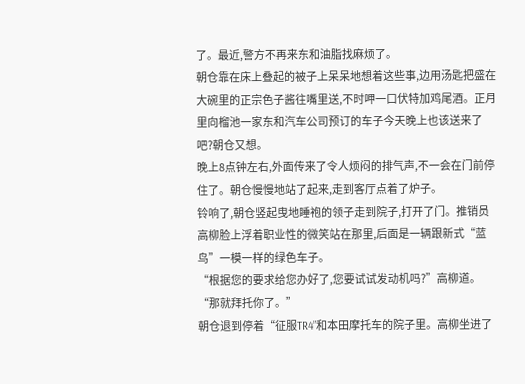了。最近,警方不再来东和油脂找麻烦了。
朝仓靠在床上叠起的被子上呆呆地想着这些事,边用汤匙把盛在大碗里的正宗色子酱往嘴里送,不时呷一口伏特加鸡尾酒。正月里向榴池一家东和汽车公司预订的车子今天晚上也该送来了吧?朝仓又想。
晚上8点钟左右,外面传来了令人烦闷的排气声,不一会在门前停住了。朝仓慢慢地站了起来,走到客厅点着了炉子。
铃响了,朝仓竖起曳地睡袍的领子走到院子,打开了门。推销员高柳脸上浮着职业性的微笑站在那里,后面是一辆跟新式“蓝鸟”一模一样的绿色车子。
“根据您的要求给您办好了,您要试试发动机吗?”高柳道。
“那就拜托你了。”
朝仓退到停着“征服TR4”和本田摩托车的院子里。高柳坐进了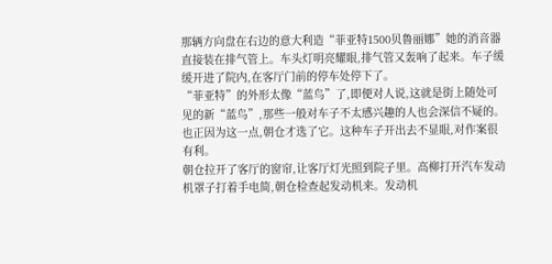那辆方向盘在右边的意大利造“菲亚特1500贝鲁丽娜”她的消音器直接装在排气管上。车头灯明亮耀眼,排气管又轰响了起来。车子缓缓开进了院内,在客厅门前的停车处停下了。
“菲亚特”的外形太像“蓝鸟”了,即便对人说,这就是街上随处可见的新“蓝鸟”,那些一般对车子不太感兴趣的人也会深信不疑的。也正因为这一点,朝仓才选了它。这种车子开出去不显眼,对作案很有利。
朝仓拉开了客厅的窗帘,让客厅灯光照到院子里。高柳打开汽车发动机罩子打着手电简,朝仓检查起发动机来。发动机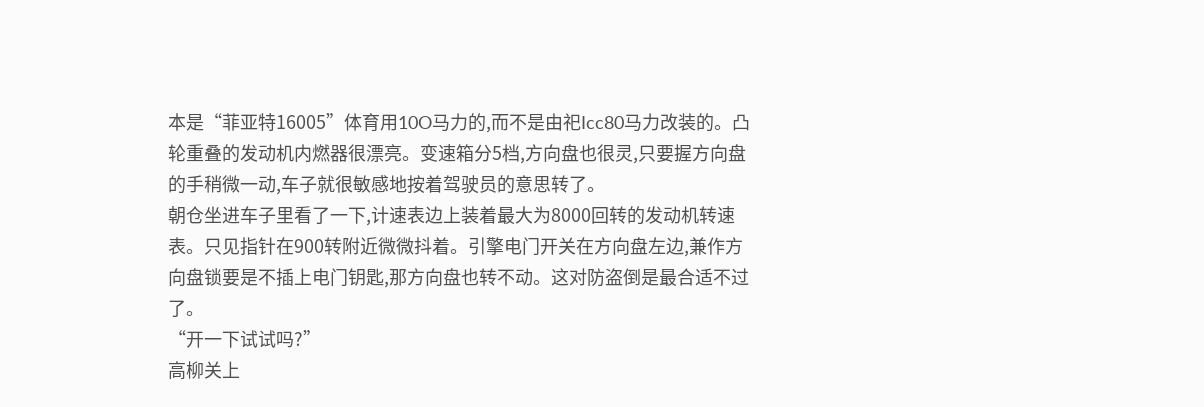本是“菲亚特16005”体育用10O马力的,而不是由祀Icc80马力改装的。凸轮重叠的发动机内燃器很漂亮。变速箱分5档,方向盘也很灵,只要握方向盘的手稍微一动,车子就很敏感地按着驾驶员的意思转了。
朝仓坐进车子里看了一下,计速表边上装着最大为8000回转的发动机转速表。只见指针在900转附近微微抖着。引擎电门开关在方向盘左边,兼作方向盘锁要是不插上电门钥匙,那方向盘也转不动。这对防盗倒是最合适不过了。
“开一下试试吗?”
高柳关上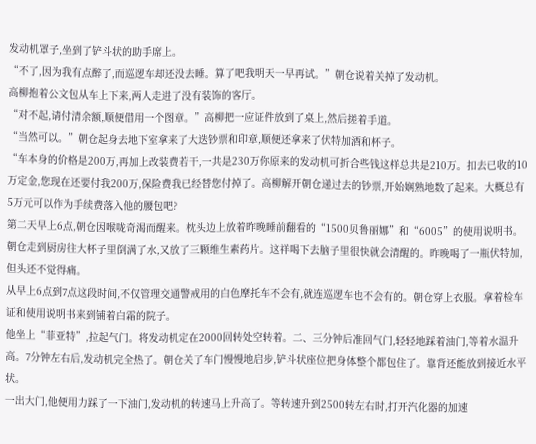发动机罩子,坐到了铲斗状的助手席上。
“不了,因为我有点醉了,而巡逻车却还没去睡。算了吧我明天一早再试。”朝仓说着关掉了发动机。
高柳抱着公文包从车上下来,两人走进了没有装饰的客厅。
“对不起,请付清余额,顺便借用一个图章。”高柳把一应证件放到了桌上,然后搓着手道。
“当然可以。”朝仓起身去地下室拿来了大迭钞票和印章,顺便还拿来了伏特加酒和杯子。
“车本身的价格是200万,再加上改装费若干,一共是230万你原来的发动机可折合些钱这样总共是210万。扣去已收的10万定金,您现在还要付我200万,保险费我已经替您付掉了。高柳解开朝仓递过去的钞票,开始娴熟地数了起来。大概总有5万元可以作为手续费落入他的腰包吧?
第二天早上6点,朝仓因喉咙奇渴而醒来。枕头边上放着昨晚睡前翻看的“1500贝鲁丽娜”和“6005”的使用说明书。
朝仓走到厨房往大杯子里倒满了水,又放了三颗维生素药片。这祥喝下去脑子里很快就会清醒的。昨晚喝了一瓶伏特加,但头还不觉得痛。
从早上6点到7点这段时间,不仅管理交通警戒用的白色摩托车不会有,就连巡逻车也不会有的。朝仓穿上衣服。拿着检车证和使用说明书来到铺着白霜的院子。
他坐上“菲亚特”,拉起气门。将发动机定在2000回转处空转着。二、三分钟后准回气门,轻轻地踩着油门,等着水温升高。7分钟左右后,发动机完全热了。朝仓关了车门慢慢地启步,铲斗状座位把身体整个都包住了。靠背还能放到接近水平状。
一出大门,他便用力踩了一下油门,发动机的转速马上升高了。等转速升到2500转左右时,打开汽化器的加速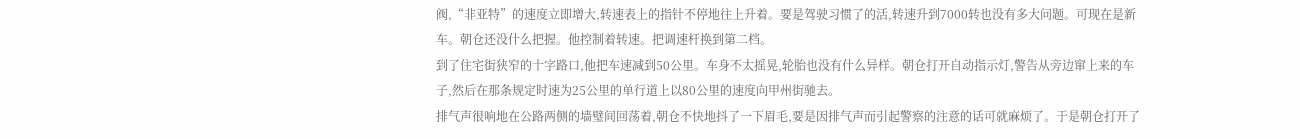阀,“非亚特”的速度立即增大,转速表上的指针不停地往上升着。要是驾驶习惯了的活,转速升到7000转也没有多大问题。可现在是新车。朝仓还没什么把握。他控制着转速。把调速杆换到第二档。
到了住宅街狭窄的十字路口,他把车速减到50公里。车身不太摇晃,轮胎也没有什么异样。朝仓打开自动指示灯,警告从旁边窜上来的车子,然后在那条规定时速为25公里的单行道上以80公里的速度向甲州街驰去。
排气声很响地在公路两侧的墙璧间回荡着,朝仓不快地抖了一下眉毛,要是因排气声而引起警察的注意的话可就麻烦了。于是朝仓打开了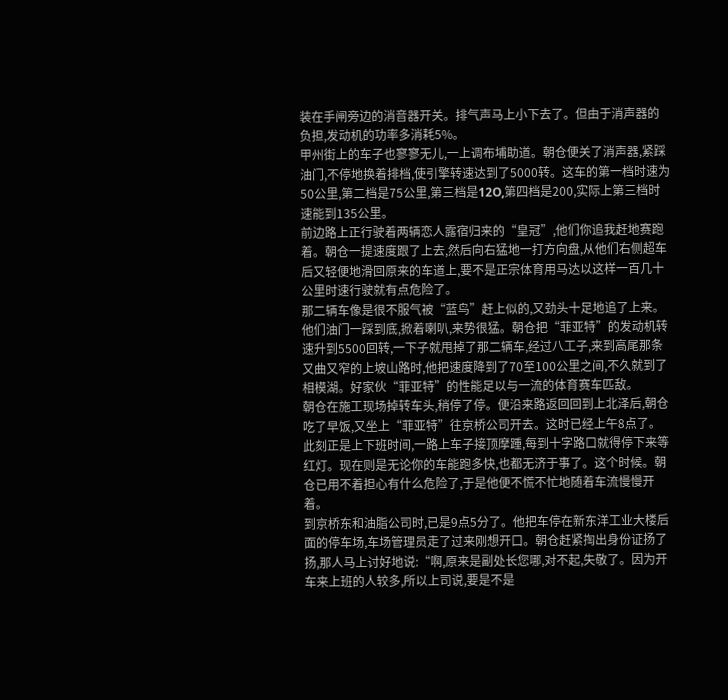装在手闸旁边的消音器开关。排气声马上小下去了。但由于消声器的负担,发动机的功率多消耗5%。
甲州街上的车子也寥寥无儿,一上调布埔助道。朝仓便关了消声器,紧踩油门,不停地换着排档,使引擎转速达到了5000转。这车的第一档时速为50公里,第二档是75公里,第三档是12O,第四档是200,实际上第三档时速能到135公里。
前边路上正行驶着两辆恋人露宿归来的“皇冠”,他们你追我赶地赛跑着。朝仓一提速度跟了上去,然后向右猛地一打方向盘,从他们右侧超车后又轻便地滑回原来的车道上,要不是正宗体育用马达以这样一百几十公里时速行驶就有点危险了。
那二辆车像是很不服气被“蓝鸟”赶上似的,又劲头十足地追了上来。他们油门一踩到底,掀着喇叭,来势很猛。朝仓把“菲亚特”的发动机转速升到5500回转,一下子就甩掉了那二辆车,经过八工子,来到高尾那条又曲又窄的上坡山路时,他把速度降到了70至100公里之间,不久就到了相模湖。好家伙“菲亚特”的性能足以与一流的体育赛车匹敌。
朝仓在施工现场掉转车头,稍停了停。便沿来路返回回到上北泽后,朝仓吃了早饭,又坐上“菲亚特”往京桥公司开去。这时已经上午8点了。
此刻正是上下班时间,一路上车子接顶摩踵,每到十字路口就得停下来等红灯。现在则是无论你的车能跑多快,也都无济于事了。这个时候。朝仓已用不着担心有什么危险了,于是他便不慌不忙地随着车流慢慢开着。
到京桥东和油脂公司时,已是9点5分了。他把车停在新东洋工业大楼后面的停车场,车场管理员走了过来刚想开口。朝仓赶紧掏出身份证扬了扬,那人马上讨好地说:“啊,原来是副处长您哪,对不起,失敬了。因为开车来上班的人较多,所以上司说,要是不是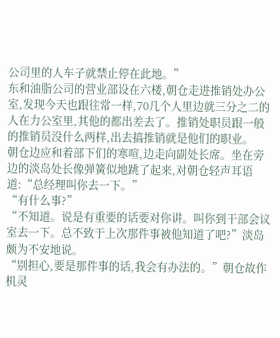公司里的人车子就禁止停在此地。”
东和油脂公司的营业部设在六楼,朝仓走进推销处办公室,发现今天也跟往常一样,70几个人里边就三分之二的人在力公室里,其他的都出差去了。推销处职员跟一般的推销员没什么两样,出去搞推销就是他们的职业。
朝仓边应和着部下们的寒喧,边走向副处长席。坐在旁边的淡岛处长像弹簧似地跳了起来,对朝仓轻声耳语道:“总经理叫你去一下。”
“有什么事?”
“不知道。说是有重要的话要对你讲。叫你到干部会议室去一下。总不致于上次那件事被他知道了吧?”淡岛颇为不安地说。
“别担心,要是那件事的话,我会有办法的。”朝仓故作机灵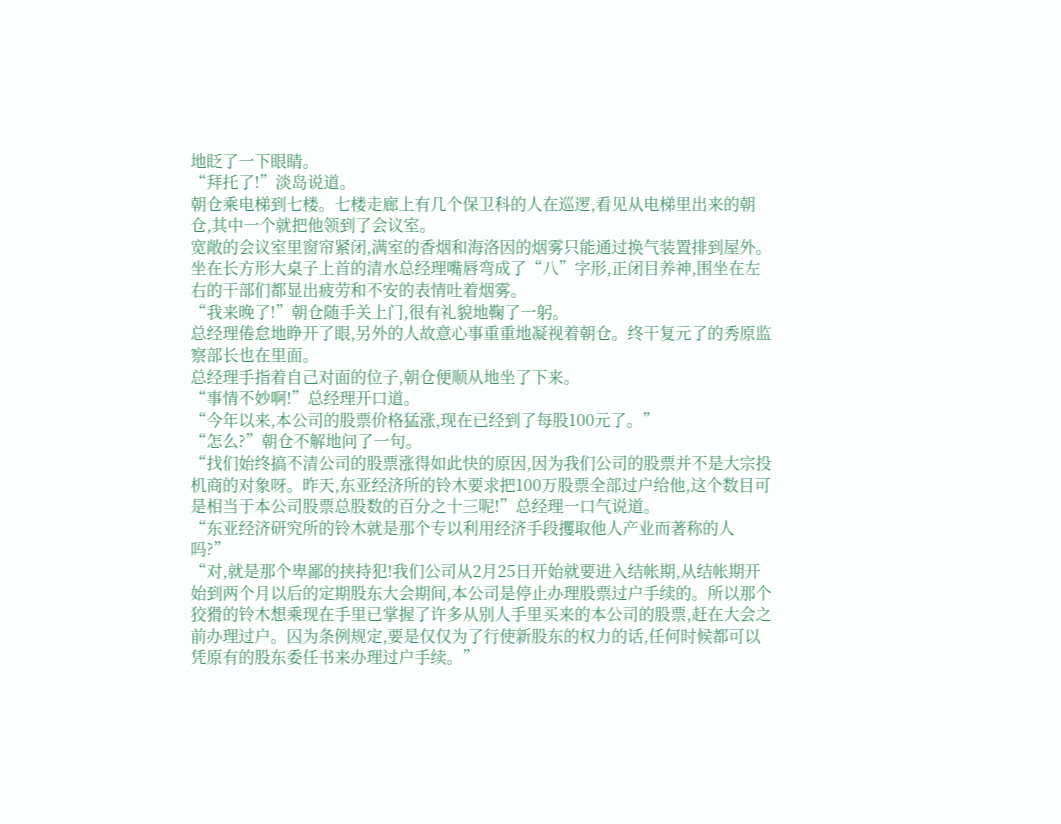地眨了一下眼睛。
“拜托了!”淡岛说道。
朝仓乘电梯到七楼。七楼走廊上有几个保卫科的人在巡逻,看见从电梯里出来的朝仓,其中一个就把他领到了会议室。
宽敞的会议室里窗帘紧闭,满室的香烟和海洛因的烟雾只能通过换气装置排到屋外。坐在长方形大桌子上首的清水总经理嘴唇弯成了“八”字形,正闭目养神,围坐在左右的干部们都显出疲劳和不安的表情吐着烟雾。
“我来晚了!”朝仓随手关上门,很有礼貌地鞠了一躬。
总经理倦怠地睁开了眼,另外的人故意心事重重地凝视着朝仓。终干复元了的秀原监察部长也在里面。
总经理手指着自己对面的位子,朝仓便顺从地坐了下来。
“事情不妙啊!”总经理开口道。
“今年以来,本公司的股票价格猛涨,现在已经到了每股100元了。”
“怎么?”朝仓不解地问了一句。
“找们始终搞不清公司的股票涨得如此快的原因,因为我们公司的股票并不是大宗投机商的对象呀。昨天,东亚经济所的铃木要求把100万股票全部过户给他,这个数目可是相当于本公司股票总股数的百分之十三呢!”总经理一口气说道。
“东亚经济研究所的铃木就是那个专以利用经济手段攫取他人产业而著称的人吗?”
“对,就是那个卑鄙的挟持犯!我们公司从2月25日开始就要进入结帐期,从结帐期开始到两个月以后的定期股东大会期间,本公司是停止办理股票过户手续的。所以那个狡猾的铃木想乘现在手里已掌握了许多从别人手里买来的本公司的股票,赶在大会之前办理过户。囚为条例规定,要是仅仅为了行使新股东的权力的话,任何时候都可以凭原有的股东委任书来办理过户手续。”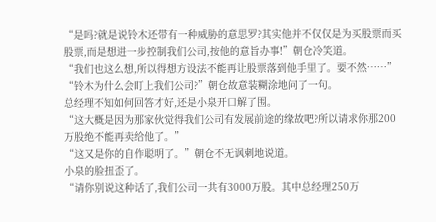“是吗?就是说铃木还带有一种威胁的意思罗?其实他并不仅仅是为买股票而买股票,而是想进一步控制我们公司,按他的意旨办事!”朝仓冷笑道。
“我们也这么想,所以得想方设法不能再让股票落到他手里了。要不然……”
“铃木为什么会盯上我们公司?”朝仓故意装糊涂地问了一句。
总经理不知如何回答才好,还是小泉开口解了围。
“这大概是因为那家伙觉得我们公司有发展前途的缘故吧?所以请求你那200万股绝不能再卖给他了。”
“这又是你的自作聪明了。”朝仓不无讽刺地说道。
小泉的脸扭歪了。
“请你别说这种话了,我们公司一共有3000万股。其中总经理250万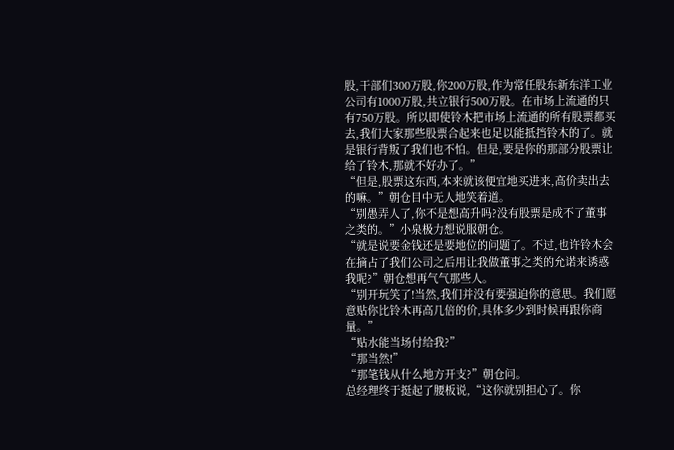股,干部们300万股,你200万股,作为常任股东新东洋工业公司有1000万股,共立银行500万股。在市场上流通的只有750万股。所以即使铃木把市场上流通的所有股票都买去,我们大家那些股票合起来也足以能抵挡铃木的了。就是银行背叛了我们也不怕。但是,要是你的那部分股票让给了铃木,那就不好办了。”
“但是,股票这东西,本来就该便宜地买进来,高价卖出去的嘛。”朝仓目中无人地笑着道。
“别愚弄人了,你不是想高升吗?没有股票是成不了董事之类的。”小泉极力想说服朝仓。
“就是说要金钱还是要地位的问题了。不过,也许铃木会在摘占了我们公司之后用让我做董事之类的允诺来诱惑我呢?”朝仓想再气气那些人。
“别开玩笑了!当然,我们并没有要强迫你的意思。我们愿意贴你比铃木再高几倍的价,具体多少到时候再跟你商量。”
“贴水能当场付给我?”
“那当然!”
“那笔钱从什么地方开支?”朝仓问。
总经理终于挺起了腰板说,“这你就别担心了。你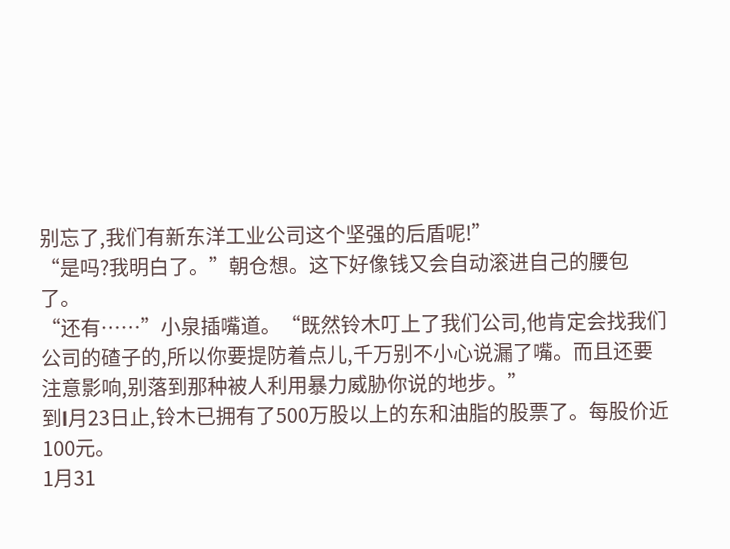别忘了,我们有新东洋工业公司这个坚强的后盾呢!”
“是吗?我明白了。”朝仓想。这下好像钱又会自动滚进自己的腰包了。
“还有……”小泉插嘴道。“既然铃木叮上了我们公司,他肯定会找我们公司的碴子的,所以你要提防着点儿,千万别不小心说漏了嘴。而且还要注意影响,别落到那种被人利用暴力威胁你说的地步。”
到l月23日止,铃木已拥有了500万股以上的东和油脂的股票了。每股价近100元。
1月31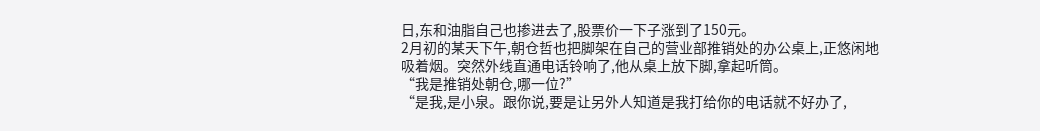日,东和油脂自己也掺进去了,股票价一下子涨到了150元。
2月初的某天下午,朝仓哲也把脚架在自己的营业部推销处的办公桌上,正悠闲地吸着烟。突然外线直通电话铃响了,他从桌上放下脚,拿起听筒。
“我是推销处朝仓,哪一位?”
“是我,是小泉。跟你说,要是让另外人知道是我打给你的电话就不好办了,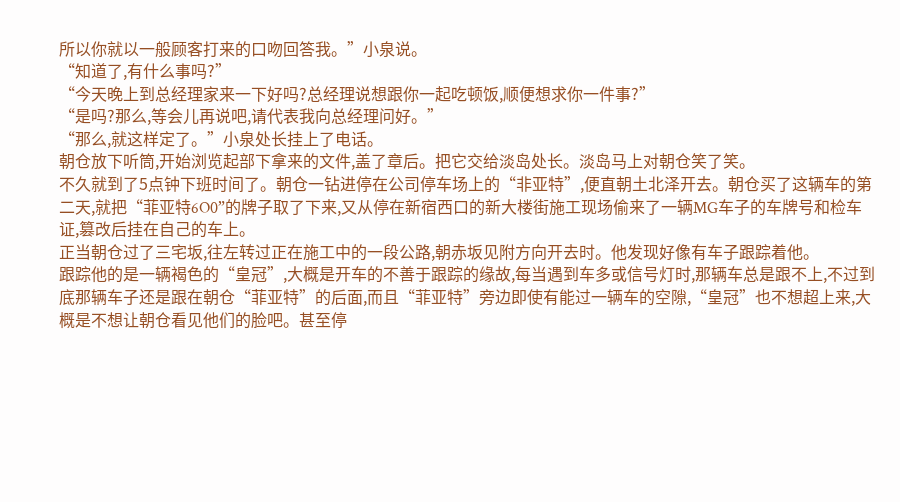所以你就以一般顾客打来的口吻回答我。”小泉说。
“知道了,有什么事吗?”
“今天晚上到总经理家来一下好吗?总经理说想跟你一起吃顿饭,顺便想求你一件事?”
“是吗?那么,等会儿再说吧,请代表我向总经理问好。”
“那么,就这样定了。”小泉处长挂上了电话。
朝仓放下听筒,开始浏览起部下拿来的文件,盖了章后。把它交给淡岛处长。淡岛马上对朝仓笑了笑。
不久就到了5点钟下班时间了。朝仓一钻进停在公司停车场上的“非亚特”,便直朝土北泽开去。朝仓买了这辆车的第二天,就把“菲亚特6O0”的牌子取了下来,又从停在新宿西口的新大楼街施工现场偷来了一辆MG车子的车牌号和检车证,篡改后挂在自己的车上。
正当朝仓过了三宅坂,往左转过正在施工中的一段公路,朝赤坂见附方向开去时。他发现好像有车子跟踪着他。
跟踪他的是一辆褐色的“皇冠”,大概是开车的不善于跟踪的缘故,每当遇到车多或信号灯时,那辆车总是跟不上,不过到底那辆车子还是跟在朝仓“菲亚特”的后面,而且“菲亚特”旁边即使有能过一辆车的空隙,“皇冠”也不想超上来,大概是不想让朝仓看见他们的脸吧。甚至停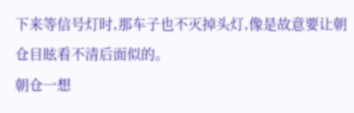下来等信号灯时,那车子也不灭掉头灯,像是故意要让朝仓目眩看不清后面似的。
朝仓一想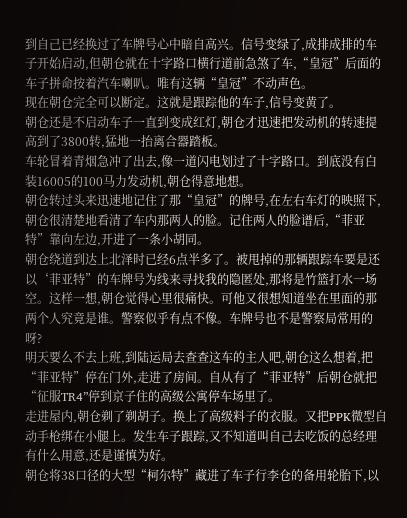到自己已经换过了车牌号心中暗自高兴。信号变绿了,成排成排的车子开始启动,但朝仓就在十字路口横行道前急煞了车,“皇冠”后面的车子拼命按着汽车喇叭。唯有这辆“皇冠”不动声色。
现在朝仓完全可以断定。这就是跟踪他的车子,信号变黄了。
朝仓还是不启动车子一直到变成红灯,朝仓才迅速把发动机的转速提高到了3800转,猛地一抬离合器踏板。
车轮冒着青烟急冲了出去,像一道闪电划过了十字路口。到底没有白装16005的100马力发动机,朝仓得意地想。
朝仓转过头来迅速地记住了那“皇冠”的牌号,在左右车灯的映照下,朝仓很清楚地看清了车内那两人的脸。记住两人的脸谱后,“菲亚特”靠向左边,开进了一条小胡同。
朝仓绕道到达上北泽时已经6点半多了。被甩掉的那辆跟踪车要是还以‘菲亚特”的车牌号为线来寻找我的隐匿处,那将是竹篮打水一场空。这样一想,朝仓觉得心里很痛快。可他又很想知道坐在里面的那两个人究竟是谁。警察似乎有点不像。车牌号也不是警察局常用的呀?
明天要么不去上班,到陆运局去查查这车的主人吧,朝仓这么想着,把“菲亚特”停在门外,走进了房间。自从有了“菲亚特”后朝仓就把“征服TR4”停到京子住的高级公寓停车场里了。
走进屋内,朝仓剃了剃胡子。换上了高级料子的衣服。又把PPK微型自动手枪绑在小腿上。发生车子跟踪,又不知道叫自己去吃饭的总经理有什么用意,还是谨慎为好。
朝仓将38口径的大型“柯尔特”藏进了车子行李仓的备用轮胎下,以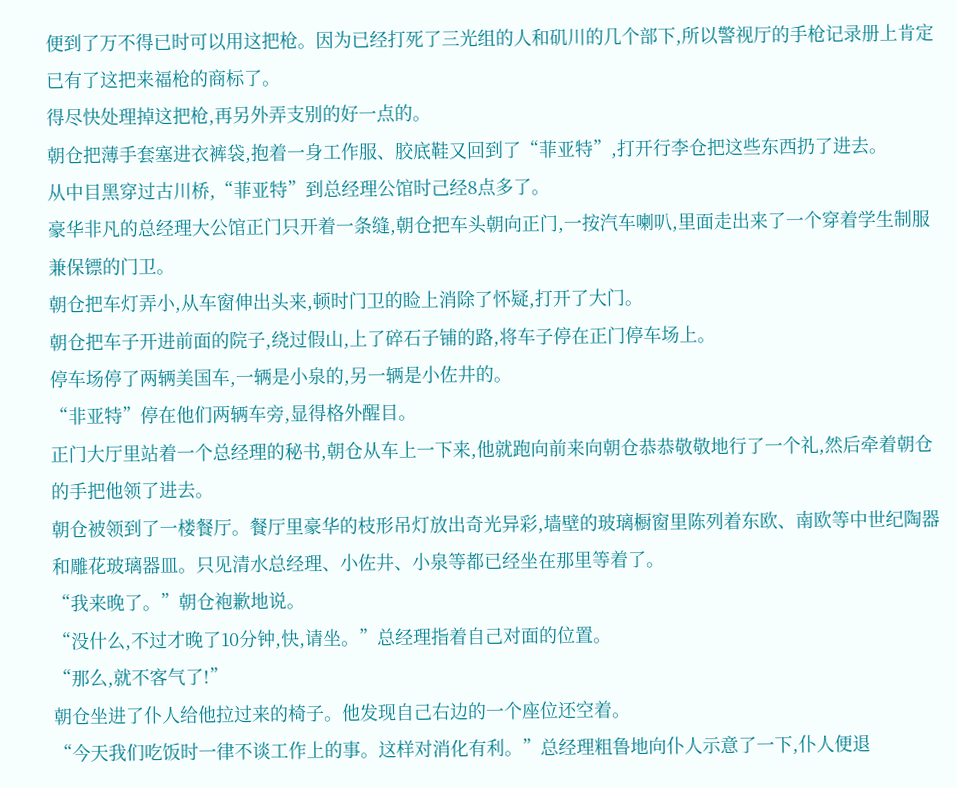便到了万不得已时可以用这把枪。因为已经打死了三光组的人和矶川的几个部下,所以警视厅的手枪记录册上肯定已有了这把来福枪的商标了。
得尽快处理掉这把枪,再另外弄支别的好一点的。
朝仓把薄手套塞进衣裤袋,抱着一身工作服、胶底鞋又回到了“菲亚特”,打开行李仓把这些东西扔了进去。
从中目黑穿过古川桥,“菲亚特”到总经理公馆时己经8点多了。
豪华非凡的总经理大公馆正门只开着一条缝,朝仓把车头朝向正门,一按汽车喇叭,里面走出来了一个穿着学生制服兼保镖的门卫。
朝仓把车灯弄小,从车窗伸出头来,顿时门卫的睑上消除了怀疑,打开了大门。
朝仓把车子开进前面的院子,绕过假山,上了碎石子铺的路,将车子停在正门停车场上。
停车场停了两辆美国车,一辆是小泉的,另一辆是小佐井的。
“非亚特”停在他们两辆车旁,显得格外醒目。
正门大厅里站着一个总经理的秘书,朝仓从车上一下来,他就跑向前来向朝仓恭恭敬敬地行了一个礼,然后牵着朝仓的手把他领了进去。
朝仓被领到了一楼餐厅。餐厅里豪华的枝形吊灯放出奇光异彩,墙壁的玻璃橱窗里陈列着东欧、南欧等中世纪陶器和雕花玻璃器皿。只见清水总经理、小佐井、小泉等都已经坐在那里等着了。
“我来晚了。”朝仓袍歉地说。
“没什么,不过才晚了10分钟,快,请坐。”总经理指着自己对面的位置。
“那么,就不客气了!”
朝仓坐进了仆人给他拉过来的椅子。他发现自己右边的一个座位还空着。
“今天我们吃饭时一律不谈工作上的事。这样对消化有利。”总经理粗鲁地向仆人示意了一下,仆人便退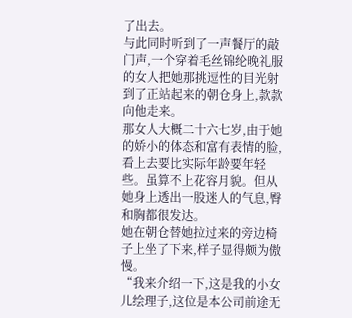了出去。
与此同时听到了一声餐厅的敲门声,一个穿着毛丝锦纶晚礼服的女人把她那挑逗性的目光射到了正站起来的朝仓身上,款款向他走来。
那女人大概二十六七岁,由于她的娇小的体态和富有表情的脸,看上去要比实际年龄要年轻些。虽算不上花容月貌。但从她身上透出一股迷人的气息,臀和胸都很发达。
她在朝仓替她拉过来的旁边椅子上坐了下来,样子显得颇为傲慢。
“我来介绍一下,这是我的小女儿绘理子,这位是本公司前途无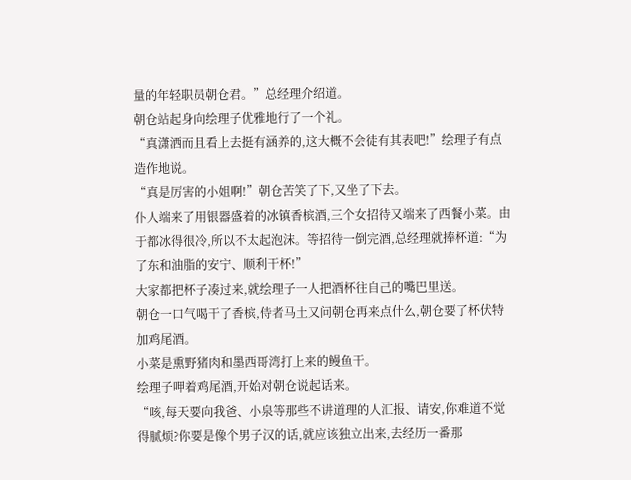量的年轻职员朝仓君。”总经理介绍道。
朝仓站起身向绘理子优雅地行了一个礼。
“真潇洒而且看上去挺有涵养的,这大概不会徒有其表吧!”绘理子有点造作地说。
“真是厉害的小姐啊!”朝仓苦笑了下,又坐了下去。
仆人端来了用银器盛着的冰镇香槟酒,三个女招待又端来了西餐小菜。由于都冰得很冷,所以不太起泡沫。等招待一倒完酒,总经理就捧杯道:“为了东和油脂的安宁、顺利干杯!”
大家都把杯子凑过来,就绘理子一人把酒杯往自己的嘴巴里送。
朝仓一口气喝干了香槟,侍者马土又问朝仓再来点什么,朝仓要了杯伏特加鸡尾酒。
小菜是熏野猪肉和墨西哥湾打上来的鳗鱼干。
绘理子呷着鸡尾酒,开始对朝仓说起话来。
“咳,每天要向我爸、小泉等那些不讲道理的人汇报、请安,你难道不觉得腻烦?你要是像个男子汉的话,就应该独立出来,去经历一番那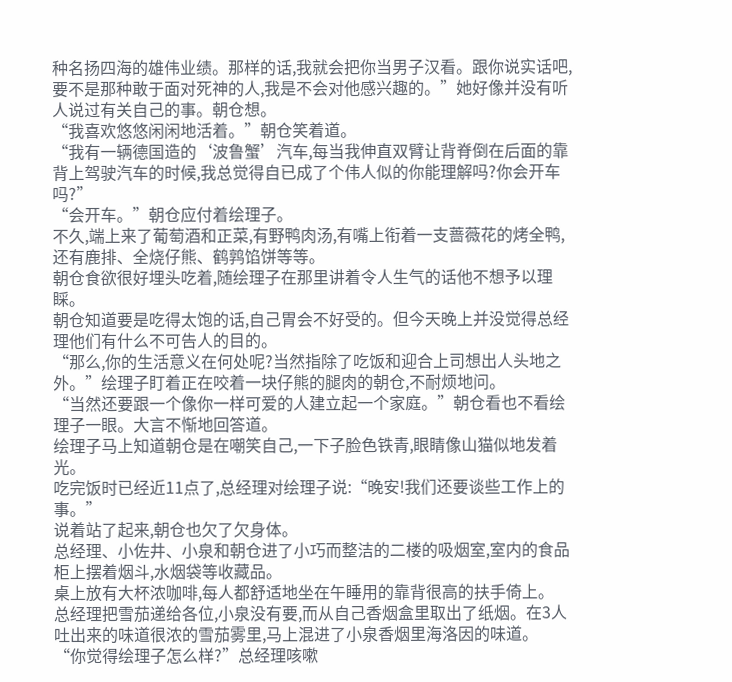种名扬四海的雄伟业绩。那样的话,我就会把你当男子汉看。跟你说实话吧,要不是那种敢于面对死神的人,我是不会对他感兴趣的。”她好像并没有听人说过有关自己的事。朝仓想。
“我喜欢悠悠闲闲地活着。”朝仓笑着道。
“我有一辆德国造的‘波鲁蟹’汽车,每当我伸直双臂让背脊倒在后面的靠背上驾驶汽车的时候,我总觉得自已成了个伟人似的你能理解吗?你会开车吗?”
“会开车。”朝仓应付着绘理子。
不久,端上来了葡萄酒和正菜,有野鸭肉汤,有嘴上衔着一支蔷薇花的烤全鸭,还有鹿排、全烧仔熊、鹤鹑馅饼等等。
朝仓食欲很好埋头吃着,随绘理子在那里讲着令人生气的话他不想予以理睬。
朝仓知道要是吃得太饱的话,自己胃会不好受的。但今天晚上并没觉得总经理他们有什么不可告人的目的。
“那么,你的生活意义在何处呢?当然指除了吃饭和迎合上司想出人头地之外。”绘理子盯着正在咬着一块仔熊的腿肉的朝仓,不耐烦地问。
“当然还要跟一个像你一样可爱的人建立起一个家庭。”朝仓看也不看绘理子一眼。大言不惭地回答道。
绘理子马上知道朝仓是在嘲笑自己,一下子脸色铁青,眼睛像山猫似地发着光。
吃完饭时已经近11点了,总经理对绘理子说:“晚安!我们还要谈些工作上的事。”
说着站了起来,朝仓也欠了欠身体。
总经理、小佐井、小泉和朝仓进了小巧而整洁的二楼的吸烟室,室内的食品柜上摆着烟斗,水烟袋等收藏品。
桌上放有大杯浓咖啡,每人都舒适地坐在午睡用的靠背很高的扶手倚上。
总经理把雪茄递给各位,小泉没有要,而从自己香烟盒里取出了纸烟。在3人吐出来的味道很浓的雪茄雾里,马上混进了小泉香烟里海洛因的味道。
“你觉得绘理子怎么样?”总经理咳嗽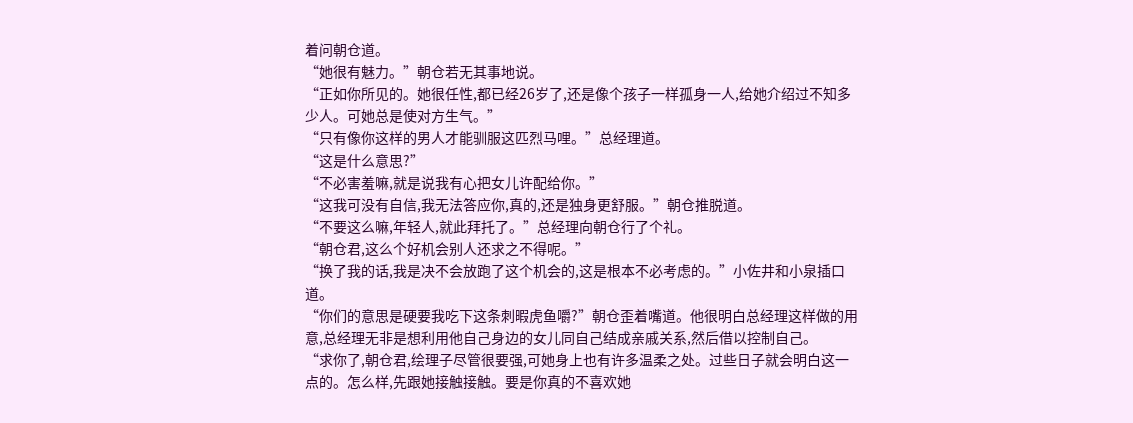着问朝仓道。
“她很有魅力。”朝仓若无其事地说。
“正如你所见的。她很任性,都已经26岁了,还是像个孩子一样孤身一人,给她介绍过不知多少人。可她总是使对方生气。”
“只有像你这样的男人才能驯服这匹烈马哩。”总经理道。
“这是什么意思?”
“不必害羞嘛,就是说我有心把女儿许配给你。”
“这我可没有自信,我无法答应你,真的,还是独身更舒服。”朝仓推脱道。
“不要这么嘛,年轻人,就此拜托了。”总经理向朝仓行了个礼。
“朝仓君,这么个好机会别人还求之不得呢。”
“换了我的话,我是决不会放跑了这个机会的,这是根本不必考虑的。”小佐井和小泉插口道。
“你们的意思是硬要我吃下这条刺暇虎鱼嚼?”朝仓歪着嘴道。他很明白总经理这样做的用意,总经理无非是想利用他自己身边的女儿同自己结成亲戚关系,然后借以控制自己。
“求你了,朝仓君,绘理子尽管很要强,可她身上也有许多温柔之处。过些日子就会明白这一点的。怎么样,先跟她接触接触。要是你真的不喜欢她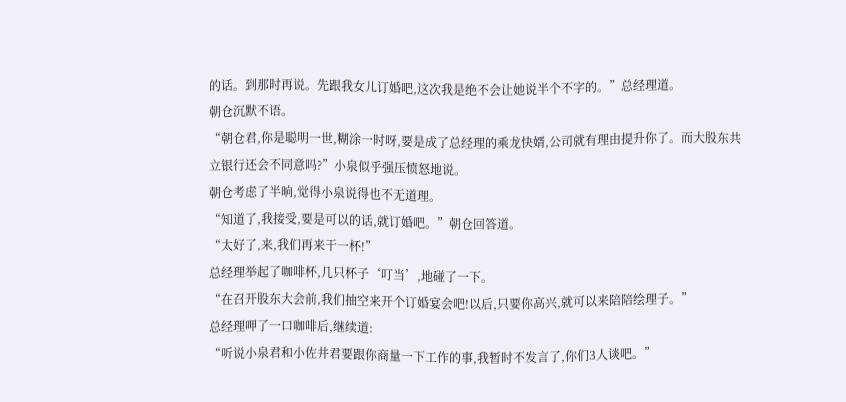的话。到那时再说。先跟我女儿订婚吧,这次我是绝不会让她说半个不字的。”总经理道。
朝仓沉默不语。
“朝仓君,你是聪明一世,糊涂一时呀,要是成了总经理的乘龙快婿,公司就有理由提升你了。而大股东共立银行还会不同意吗?”小泉似乎强压愤怒地说。
朝仓考虑了半晌,觉得小泉说得也不无道理。
“知道了,我接受,要是可以的话,就订婚吧。”朝仓回答道。
“太好了,来,我们再来干一杯!”
总经理举起了咖啡杯,几只杯子‘叮当’,地碰了一下。
“在召开股东大会前,我们抽空来开个订婚宴会吧!以后,只要你高兴,就可以来陪陪绘理子。”
总经理呷了一口咖啡后,继续道:
“听说小泉君和小佐井君要跟你商量一下工作的事,我暂时不发言了,你们3人谈吧。”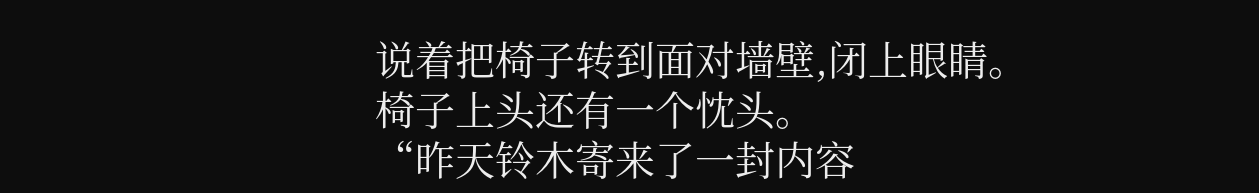说着把椅子转到面对墙壁,闭上眼睛。
椅子上头还有一个忱头。
“昨天铃木寄来了一封内容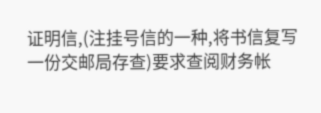证明信,(注挂号信的一种,将书信复写一份交邮局存查)要求查阅财务帐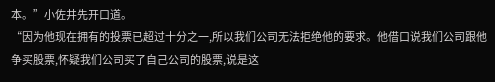本。”小佐井先开口道。
“因为他现在拥有的投票已超过十分之一,所以我们公司无法拒绝他的要求。他借口说我们公司跟他争买股票,怀疑我们公司买了自己公司的股票,说是这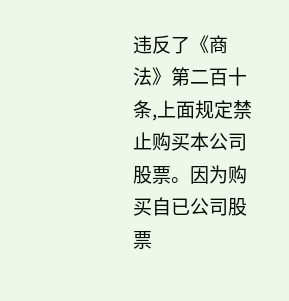违反了《商法》第二百十条,上面规定禁止购买本公司股票。因为购买自已公司股票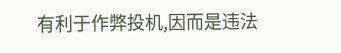有利于作弊投机,因而是违法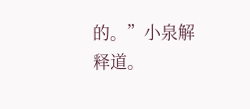的。”小泉解释道。